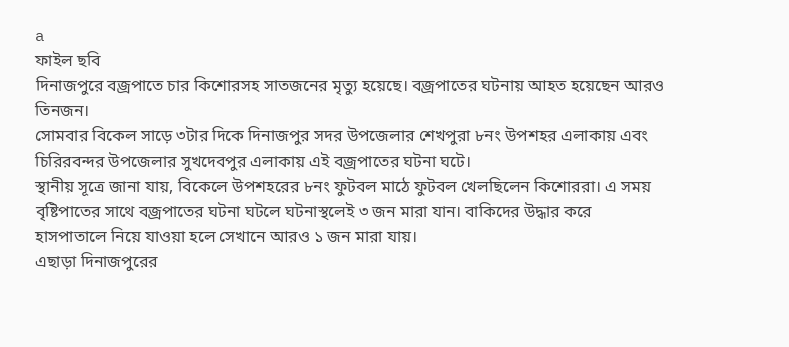a
ফাইল ছবি
দিনাজপুরে বজ্রপাতে চার কিশোরসহ সাতজনের মৃত্যু হয়েছে। বজ্রপাতের ঘটনায় আহত হয়েছেন আরও তিনজন।
সোমবার বিকেল সাড়ে ৩টার দিকে দিনাজপুর সদর উপজেলার শেখপুরা ৮নং উপশহর এলাকায় এবং চিরিরবন্দর উপজেলার সুখদেবপুর এলাকায় এই বজ্রপাতের ঘটনা ঘটে।
স্থানীয় সূত্রে জানা যায়, বিকেলে উপশহরের ৮নং ফুটবল মাঠে ফুটবল খেলছিলেন কিশোররা। এ সময় বৃষ্টিপাতের সাথে বজ্রপাতের ঘটনা ঘটলে ঘটনাস্থলেই ৩ জন মারা যান। বাকিদের উদ্ধার করে হাসপাতালে নিয়ে যাওয়া হলে সেখানে আরও ১ জন মারা যায়।
এছাড়া দিনাজপুরের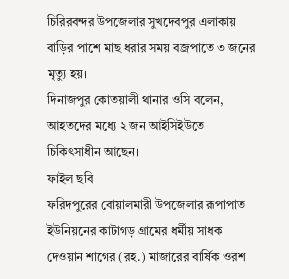চিরিরবন্দর উপজেলার সুখদেবপুর এলাকায় বাড়ির পাশে মাছ ধরার সময় বজ্রপাতে ৩ জনের মৃত্যু হয়।
দিনাজপুর কোতয়ালী থানার ওসি বলেন, আহতদের মধ্যে ২ জন আইসিইউতে চিকিৎসাধীন আছেন।
ফাইল ছবি
ফরিদপুরের বোয়ালমারী উপজেলার রূপাপাত ইউনিয়নের কাটাগড় গ্রামের ধর্মীয় সাধক দেওয়ান শাগের (রহ.) মাজারের বার্ষিক ওরশ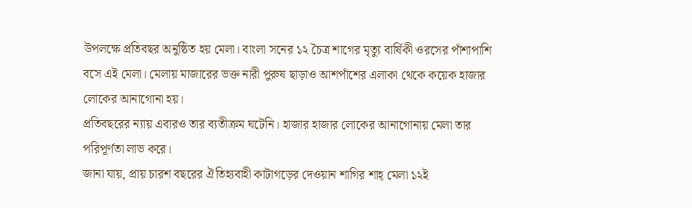উপলক্ষে প্রতিবছর অনুষ্ঠিত হয় মেলা। বাংলা সনের ১২ চৈত্র শাগের মৃত্যু বার্ষিকী ওরসের পাঁশাপাশি বসে এই মেলা। মেলায় মাজারের ভক্ত নারী পুরুষ ছাড়াও আশপাঁশের এলাকা থেকে কয়েক হাজার লোকের আনাগোনা হয়।
প্রতিবছরের ন্যায় এবারও তার ব্যতীক্রম ঘটেনি। হাজার হাজার লোকের আনাগোনায় মেলা তার পরিপূর্ণতা লাভ করে।
জানা যায়, প্রায় চারশ বছরের ঐতিহ্যবাহী কাটাগড়ের দেওয়ান শাগির শাহ্ মেলা ১২ই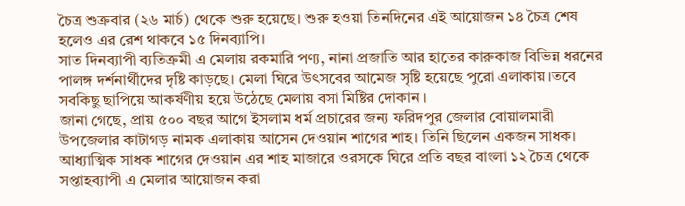চৈত্র শুক্রবার (২৬ মার্চ) থেকে শুরু হয়েছে। শুরু হওয়া তিনদিনের এই আয়োজন ১৪ চৈত্র শেষ হলেও এর রেশ থাকবে ১৫ দিনব্যাপি।
সাত দিনব্যাপী ব্যতিক্রমী এ মেলায় রকমারি পণ্য, নানা প্রজাতি আর হাতের কারুকাজ বিভিন্ন ধরনের পালঙ্গ দর্শনার্থীদের দৃষ্টি কাড়ছে। মেলা ঘিরে উৎসবের আমেজ সৃষ্টি হয়েছে পুরো এলাকায়।তবে সবকিছু ছাপিয়ে আকর্ষণীয় হয়ে উঠেছে মেলায় বসা মিষ্টির দোকান ।
জানা গেছে, প্রায় ৫০০ বছর আগে ইসলাম ধর্ম প্রচারের জন্য ফরিদপুর জেলার বোয়ালমারী উপজেলার কাটাগড় নামক এলাকায় আসেন দেওয়ান শাগের শাহ। তিনি ছিলেন একজন সাধক। আধ্যাত্মিক সাধক শাগের দেওয়ান এর শাহ মাজারে ওরসকে ঘিরে প্রতি বছর বাংলা ১২ চৈত্র থেকে সপ্তাহব্যাপী এ মেলার আয়োজন করা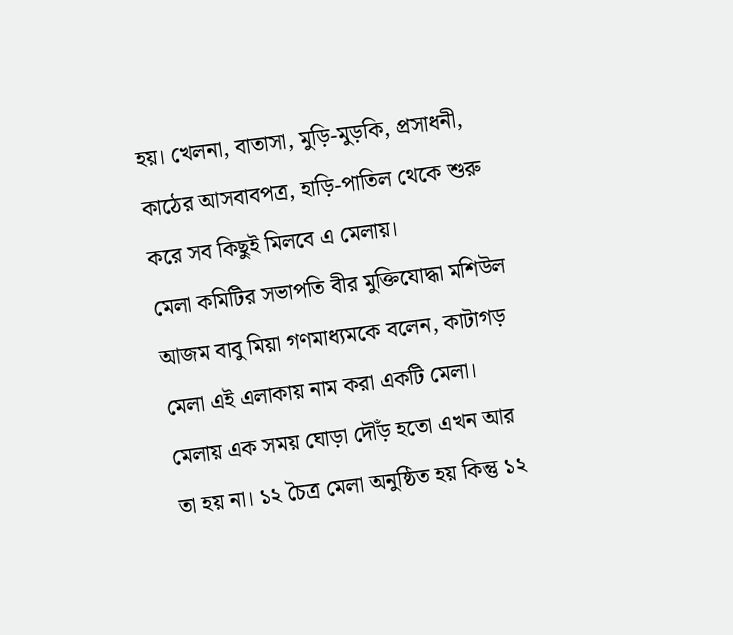হয়। খেলনা, বাতাসা, মুড়ি-মুড়কি, প্রসাধনী, কাঠের আসবাবপত্র, হাড়ি-পাতিল থেকে শুরু করে সব কিছুই মিলবে এ মেলায়।
মেলা কমিটির সভাপতি বীর মুক্তিযোদ্ধা মশিউল আজম বাবু মিয়া গণমাধ্যমকে বলেন, কাটাগড় মেলা এই এলাকায় নাম করা একটি মেলা। মেলায় এক সময় ঘোড়া দৌঁড় হতো এখন আর তা হয় না। ১২ চৈত্র মেলা অনুষ্ঠিত হয় কিন্তু ১২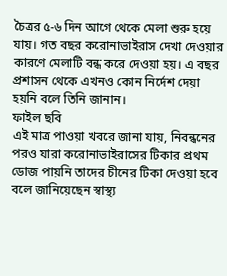চৈত্রর ৫-৬ দিন আগে থেকে মেলা শুরু হয়ে যায়। গত বছর করোনাভাইরাস দেখা দেওয়ার কারণে মেলাটি বন্ধ করে দেওয়া হয়। এ বছর প্রশাসন থেকে এখনও কোন নির্দেশ দেয়া হয়নি বলে তিনি জানান।
ফাইল ছবি
এই মাত্র পাওয়া খবরে জানা যায়, নিবন্ধনের পরও যারা করোনাভাইরাসের টিকার প্রথম ডোজ পায়নি তাদের চীনের টিকা দেওয়া হবে বলে জানিয়েছেন স্বাস্থ্য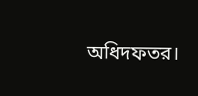অধিদফতর।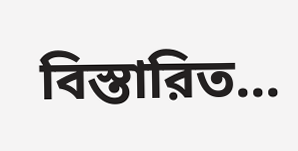বিস্তারিত...